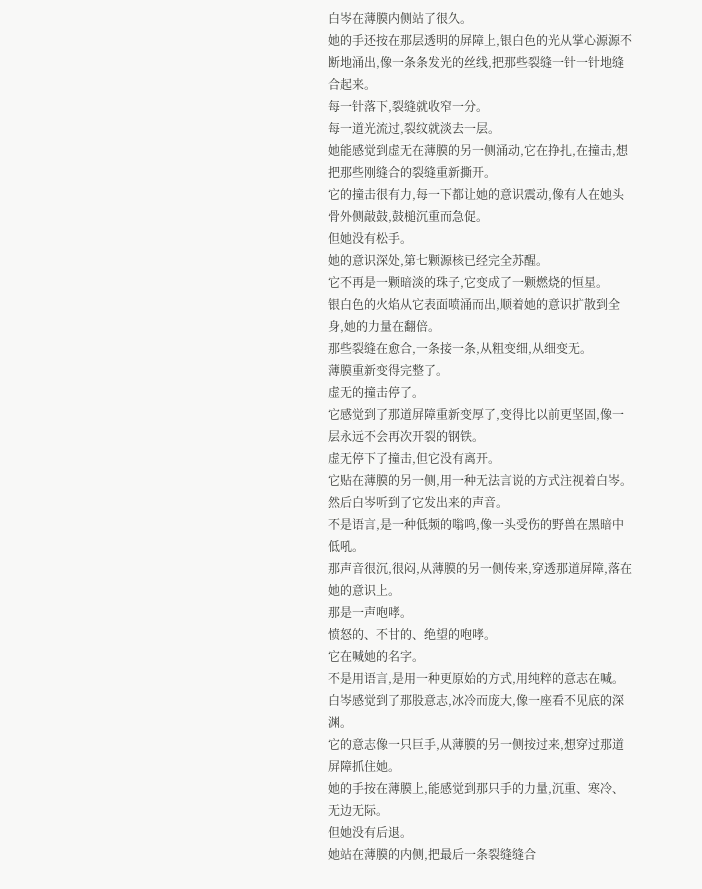白岑在薄膜内侧站了很久。
她的手还按在那层透明的屏障上,银白色的光从掌心源源不断地涌出,像一条条发光的丝线,把那些裂缝一针一针地缝合起来。
每一针落下,裂缝就收窄一分。
每一道光流过,裂纹就淡去一层。
她能感觉到虚无在薄膜的另一侧涌动,它在挣扎,在撞击,想把那些刚缝合的裂缝重新撕开。
它的撞击很有力,每一下都让她的意识震动,像有人在她头骨外侧敲鼓,鼓槌沉重而急促。
但她没有松手。
她的意识深处,第七颗源核已经完全苏醒。
它不再是一颗暗淡的珠子,它变成了一颗燃烧的恒星。
银白色的火焰从它表面喷涌而出,顺着她的意识扩散到全身,她的力量在翻倍。
那些裂缝在愈合,一条接一条,从粗变细,从细变无。
薄膜重新变得完整了。
虚无的撞击停了。
它感觉到了那道屏障重新变厚了,变得比以前更坚固,像一层永远不会再次开裂的钢铁。
虚无停下了撞击,但它没有离开。
它贴在薄膜的另一侧,用一种无法言说的方式注视着白岑。
然后白岑听到了它发出来的声音。
不是语言,是一种低频的嗡鸣,像一头受伤的野兽在黑暗中低吼。
那声音很沉,很闷,从薄膜的另一侧传来,穿透那道屏障,落在她的意识上。
那是一声咆哮。
愤怒的、不甘的、绝望的咆哮。
它在喊她的名字。
不是用语言,是用一种更原始的方式,用纯粹的意志在喊。
白岑感觉到了那股意志,冰冷而庞大,像一座看不见底的深渊。
它的意志像一只巨手,从薄膜的另一侧按过来,想穿过那道屏障抓住她。
她的手按在薄膜上,能感觉到那只手的力量,沉重、寒冷、无边无际。
但她没有后退。
她站在薄膜的内侧,把最后一条裂缝缝合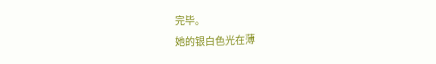完毕。
她的银白色光在薄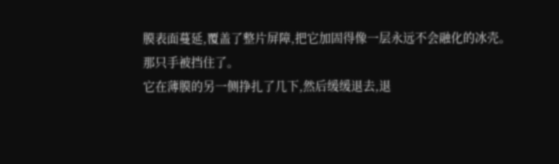膜表面蔓延,覆盖了整片屏障,把它加固得像一层永远不会融化的冰壳。
那只手被挡住了。
它在薄膜的另一侧挣扎了几下,然后缓缓退去,退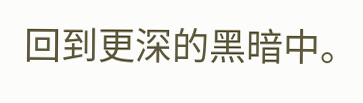回到更深的黑暗中。